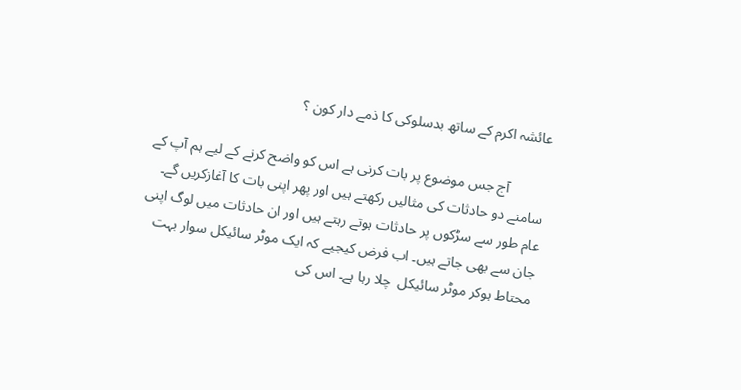عائشہ اکرم کے ساتھ بدسلوکی کا ذمے دار کون ؟

          آج جس موضوع پر بات کرنی ہے اس کو واضح کرنے کے لیے ہم آپ کے سامنے دو حادثات کی مثالیں رکھتے ہیں اور پھر اپنی بات کا آغازکریں گے۔ عام طور سے سڑکوں پر حادثات ہوتے رہتے ہیں اور ان حادثات میں لوگ اپنی جان سے بھی جاتے ہیں۔ اب فرض کیجیے کہ ایک موٹر سائیکل سوار بہت محتاط ہوکر موٹر سائیکل  چلا رہا ہے۔ اس کی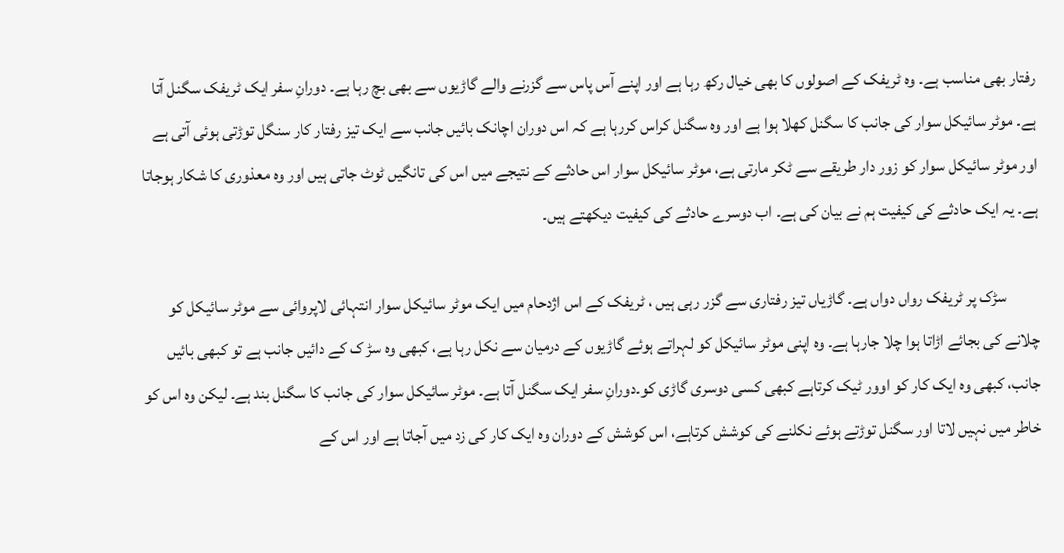رفتار بھی مناسب ہے۔ وہ ٹریفک کے اصولوں کا بھی خیال رکھ رہا ہے اور اپنے آس پاس سے گزرنے والے گاڑیوں سے بھی بچ رہا ہے۔ دورانِ سفر ایک ٹریفک سگنل آتا ہے۔ موٹر سائیکل سوار کی جانب کا سگنل کھلا ہوا ہے اور وہ سگنل کراس کررہا ہے کہ اس دوران اچانک بائیں جانب سے ایک تیز رفتار کار سنگل توڑتی ہوئی آتی ہے اور موٹر سائیکل سوار کو زور دار طریقے سے ٹکر مارتی ہے، موٹر سائیکل سوار اس حادثے کے نتیجے میں اس کی تانگیں ٹوٹ جاتی ہیں اور وہ معذوری کا شکار ہوجاتا ہے۔ یہ ایک حادثے کی کیفیت ہم نے بیان کی ہے۔ اب دوسرے حادثے کی کیفیت دیکھتے ہیں۔

          سڑک پر ٹریفک رواں دواں ہے۔ گاڑیاں تیز رفتاری سے گزر رہی ہیں ، ٹریفک کے اس اژدحام میں ایک موٹر سائیکل سوار انتہائی لاپروائی سے موٹر سائیکل کو چلانے کی بجائے اڑاتا ہوا چلا جارہا ہے۔ وہ اپنی موٹر سائیکل کو لہراتے ہوئے گاڑیوں کے درمیان سے نکل رہا ہے، کبھی وہ سڑ ک کے دائیں جانب ہے تو کبھی بائیں جانب، کبھی وہ ایک کار کو اوور ٹیک کرتاہے کبھی کسی دوسری گاڑی کو۔دورانِ سفر ایک سگنل آتا ہے۔ موٹر سائیکل سوار کی جانب کا سگنل بند ہے۔ لیکن وہ اس کو خاطر میں نہیں لاتا اور سگنل توڑتے ہوئے نکلنے کی کوشش کرتاہے، اس کوشش کے دوران وہ ایک کار کی زد میں آجاتا ہے اور اس کے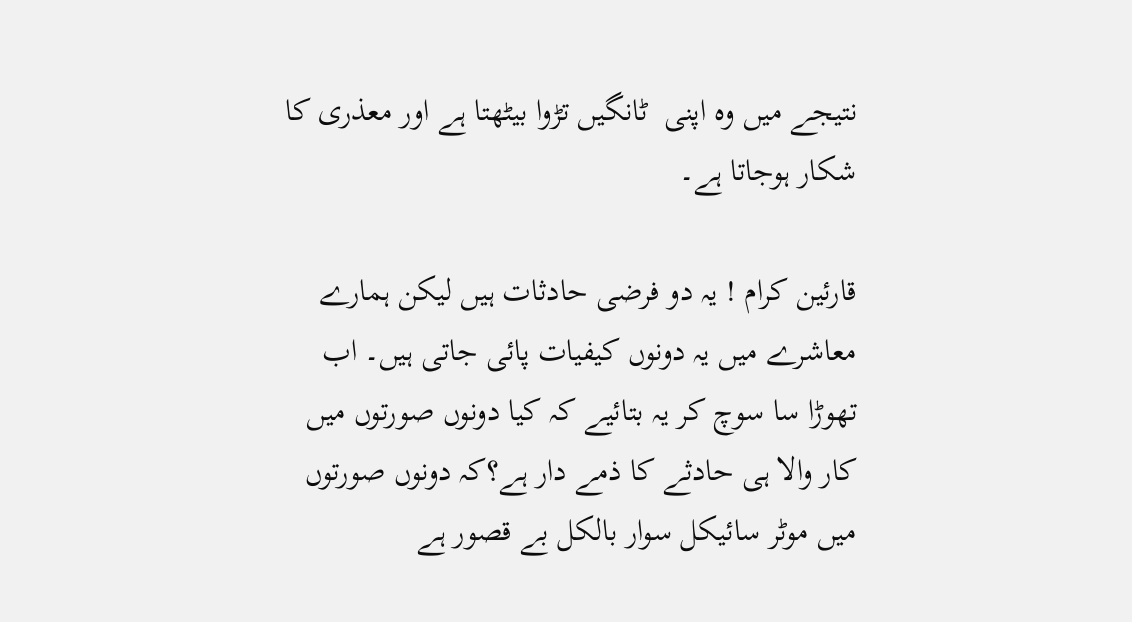نتیجے میں وہ اپنی  ٹانگیں تڑوا بیٹھتا ہے اور معذری کا شکار ہوجاتا ہے۔

قارئین کرام ! یہ دو فرضی حادثات ہیں لیکن ہمارے معاشرے میں یہ دونوں کیفیات پائی جاتی ہیں۔ اب تھوڑا سا سوچ کر یہ بتائیے کہ کیا دونوں صورتوں میں کار والا ہی حادثے کا ذمے دار ہے؟کہ دونوں صورتوں میں موٹر سائیکل سوار بالکل بے قصور ہے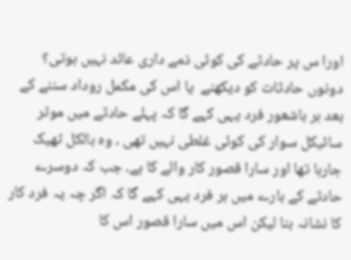اورا س پر حادثے کی کوئی ذمے داری عائد نہیں ہوتی؟ دونوں حادثات کو دیکھنے  یا اس کی مکمل روداد سننے کے بعد ہر باشعور فرد یہی کہے گا کہ پہلے حادثے میں موٹر سائیکل سوار کی کوئی غلطی نہیں تھی ، وہ بالکل ٹھیک جارہا تھا اور سارا قصور کار والے کا ہے۔ جب کہ دوسرے حادثے کے بارے میں ہر فرد یہی کہے گا کہ اگر چہ یہ فرد کار کا نشانہ بنا لیکن اس میں سارا قصور اس کا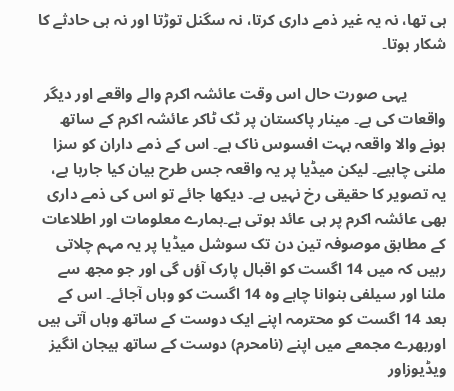ہی تھا، نہ یہ غیر ذمے داری کرتا، نہ سگنل توڑتا اور نہ ہی حادثے کا شکار ہوتا۔

          یہی صورت حال اس وقت عائشہ اکرم والے واقعے اور دیگر واقعات کی ہے۔ مینار پاکستان پر ٹک ٹاکر عائشہ اکرم کے ساتھ ہونے والا واقعہ بہت افسوس ناک ہے۔ اس کے ذمے داران کو سزا ملنی چاہیے۔ لیکن میڈیا پر یہ واقعہ جس طرح بیان کیا جارہا ہے، یہ تصویر کا حقیقی رخ نہیں ہے۔ دیکھا جائے تو اس کی ذمے داری بھی عائشہ اکرم پر ہی عائد ہوتی ہے۔ہمارے معلومات اور اطلاعات کے مطابق موصوفہ تین دن تک سوشل میڈیا پر یہ مہم چلاتی رہیں کہ میں 14 اگست کو اقبال پارک آؤں گی اور جو مجھ سے ملنا اور سیلفی بنوانا چاہے وہ 14 اگست کو وہاں آجائے۔ اس کے بعد 14 اگست کو محترمہ اپنے ایک دوست کے ساتھ وہاں آتی ہیں اوربھرے مجمعے میں اپنے (نامحرم) دوست کے ساتھ ہیجان انگیز ویڈیوزاور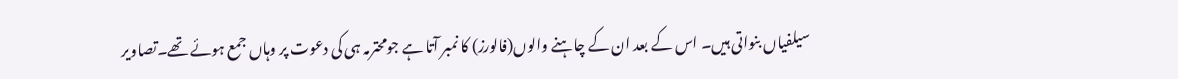سیلفیاں بنواتی ہیں۔ اس کے بعد ان کے چاہنے والوں(فالورز) کا نمبر آتا ہے جومحترمہ ہی کی دعوت پر وہاں جمع ہوئے تھے۔تصاویر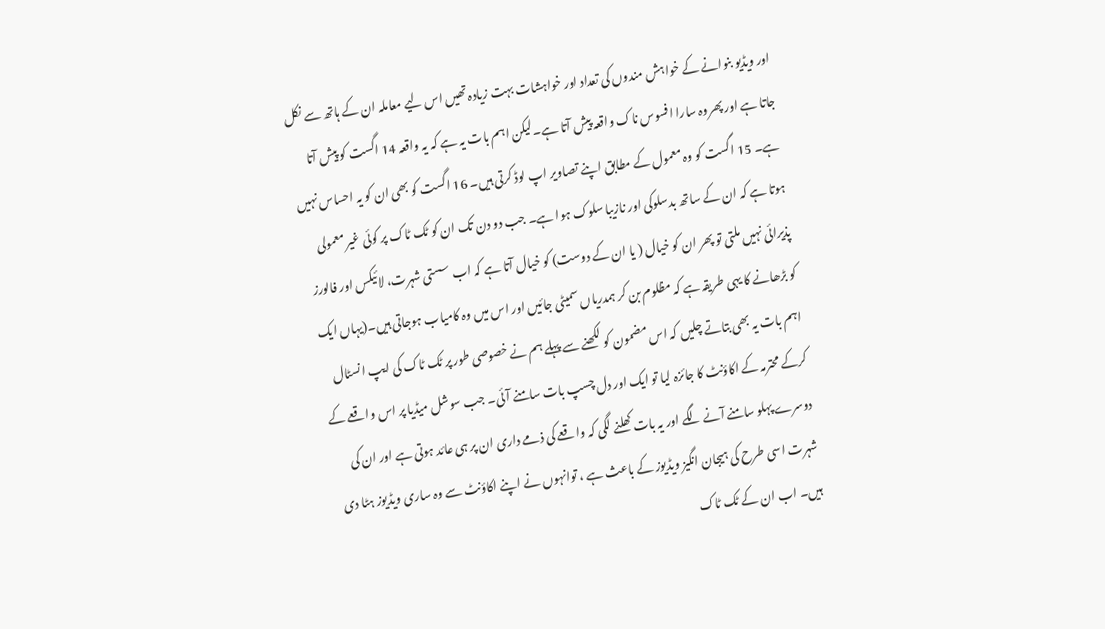اور ویڈیو بنوانے کے خواہش مندوں کی تعداد اور خواہشات بہت زیادہ تھیں اس لیے معاملہ ان کے ہاتھ سے نکل جاتا ہے اور پھروہ سارا افسوس ناک واقعہ پیش آتا ہے۔لیکن اہم بات یہ ہے کہ یہ واقعہ 14 اگست کو پیش آتا ہے۔ 15 اگست کو وہ معمول کے مطابق اپنے تصاویر اپ لوڈ کرتی ہیں۔ 16 اگست کو بھی ان کو یہ احساس نہیں ہوتا ہے کہ ان کے ساتھ بدسلوکی اور نازیبا سلوک ہوا ہے۔ جب دو دن تک ان کو ٹک ٹاک پر کوئی غیر معمولی پذیرائی نہیں ملتی تو پھر ان کو خیال ( یا ان کے دوست) کو خیال آتا ہے کہ اب سستی شہرت، لائیکس اور فالورز کو بڑھانے کا یہی طریقہ ہے کہ مظلوم بن کر ہمدریاں سمیٹی جائیں اور اس میں وہ کامیاب ہوجاتی ہیں۔(یہاں ایک اہم بات یہ بھی بتاتے چلیں کہ اس مضمون کو لکھنے سے پہلے ہم نے خصوصی طور پر ٹک ٹاک کی ایپ انسٹال کرکے محترمہ کے اکاؤنٹ کا جائزہ لیا تو ایک اور دل چسپ بات سامنے آئی۔ جب سوشل میڈیا پر اس واقعے کے دوسرے پہلو سامنے آنے لگے اور یہ بات کھلنے لگی کہ واقعے کی ذمے داری ان پر ہی عائد ہوتی ہے اور ان کی شہرت اسی طرح کی ہیجان انگیز ویڈیوز کے باعث ہے ، توانہوں نے اپنے اکاؤنٹ سے وہ ساری ویڈیوز ہٹا دی ہیں۔ اب ان کے ٹک ٹاک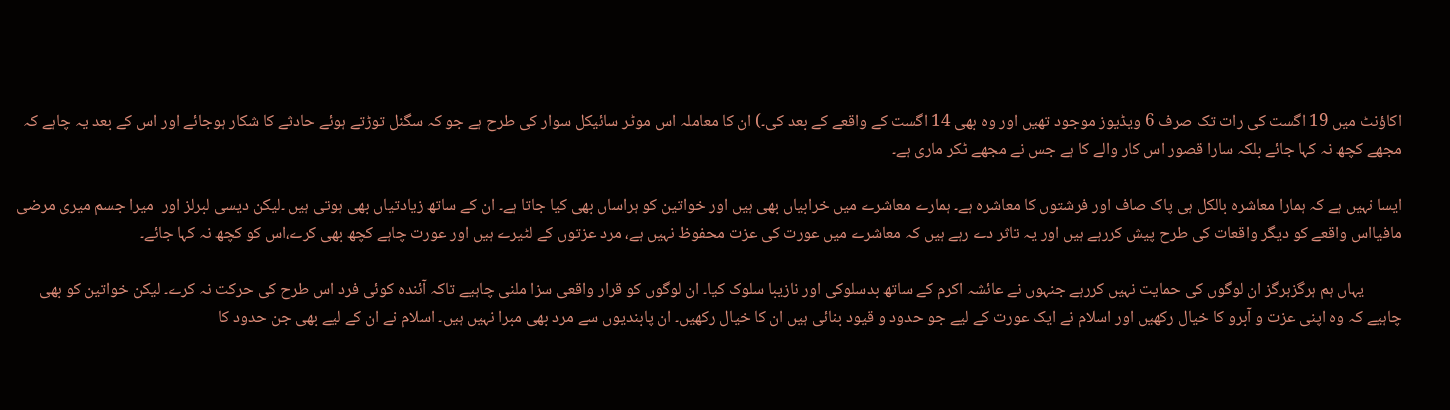اکاؤنٹ میں 19 اگست کی رات تک صرف 6 ویڈیوز موجود تھیں اور وہ بھی 14 اگست کے واقعے کے بعد کی۔) ان کا معاملہ اس موٹر سائیکل سوار کی طرح ہے جو کہ سگنل توڑتے ہوئے حادثے کا شکار ہوجائے اور اس کے بعد یہ چاہے کہ مجھے کچھ نہ کہا جائے بلکہ سارا قصور اس کار والے کا ہے جس نے مجھے ٹکر ماری ہے۔

ایسا نہیں ہے کہ ہمارا معاشرہ بالکل ہی پاک صاف اور فرشتوں کا معاشرہ ہے۔ ہمارے معاشرے میں خرابیاں بھی ہیں اور خواتین کو ہراساں بھی کیا جاتا ہے۔ ان کے ساتھ زیادتیاں بھی ہوتی ہیں ۔لیکن دیسی لبرلز اور  میرا جسم میری مرضی مافیااس واقعے کو دیگر واقعات کی طرح پیش کررہے ہیں اور یہ تاثر دے رہے ہیں کہ معاشرے میں عورت کی عزت محفوظ نہیں ہے، مرد عزتوں کے لٹیرے ہیں اور عورت چاہے کچھ بھی کرے،اس کو کچھ نہ کہا جائے۔

          یہاں ہم ہرگزہرگز ان لوگوں کی حمایت نہیں کررہے جنہوں نے عائشہ اکرم کے ساتھ بدسلوکی اور نازیبا سلوک کیا۔ ان لوگوں کو قرار واقعی سزا ملنی چاہیے تاکہ آئندہ کوئی فرد اس طرح کی حرکت نہ کرے۔ لیکن خواتین کو بھی چاہیے کہ وہ اپنی عزت و آبرو کا خیال رکھیں اور اسلام نے ایک عورت کے لیے جو حدود و قیود بنائی ہیں ان کا خیال رکھیں۔ ان پابندیوں سے مرد بھی مبرا نہیں ہیں۔ اسلام نے ان کے لیے بھی جن حدود کا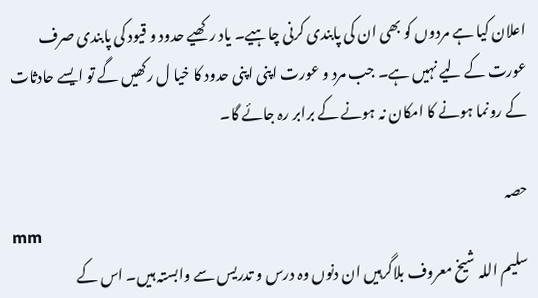اعلان کیا ہے مردوں کو بھی ان کی پابندی کرنی چاہیے۔ یاد رکھیے حدود و قیود کی پابندی صرف عورت کے لیے نہیں ہے۔ جب مرد و عورت اپنی اپنی حدود کا خیا ل رکھیں گے تو ایسے حادثات کے رونما ہونے کا امکان نہ ہونے کے برابر رہ جائے گا۔

حصہ
mm
سلیم اللہ شیخ معروف بلاگرہیں ان دنوں وہ درس و تدریس سے وابستہ ہیں۔ اس کے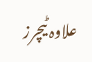علاوہ ٹیچرز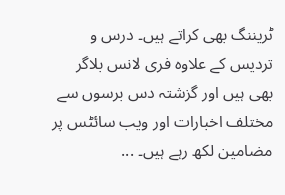ٹریننگ بھی کراتے ہیں۔ درس و تردیس کے علاوہ فری لانس بلاگر بھی ہیں اور گزشتہ دس برسوں سے مختلف اخبارات اور ویب سائٹس پر مضامین لکھ رہے ہیں۔ ...